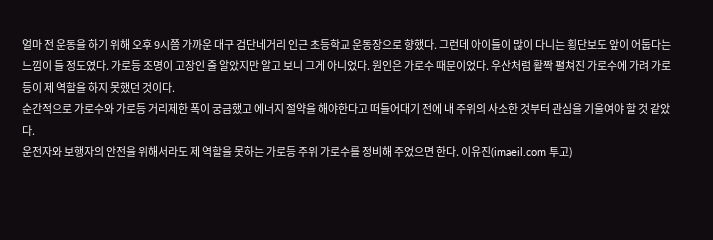얼마 전 운동을 하기 위해 오후 9시쯤 가까운 대구 검단네거리 인근 초등학교 운동장으로 향했다. 그런데 아이들이 많이 다니는 횡단보도 앞이 어둡다는 느낌이 들 정도였다. 가로등 조명이 고장인 줄 알았지만 알고 보니 그게 아니었다. 원인은 가로수 때문이었다. 우산처럼 활짝 펼쳐진 가로수에 가려 가로등이 제 역할을 하지 못했던 것이다.
순간적으로 가로수와 가로등 거리제한 폭이 궁금했고 에너지 절약을 해야한다고 떠들어대기 전에 내 주위의 사소한 것부터 관심을 기울여야 할 것 같았다.
운전자와 보행자의 안전을 위해서라도 제 역할을 못하는 가로등 주위 가로수를 정비해 주었으면 한다. 이유진(imaeil.com 투고)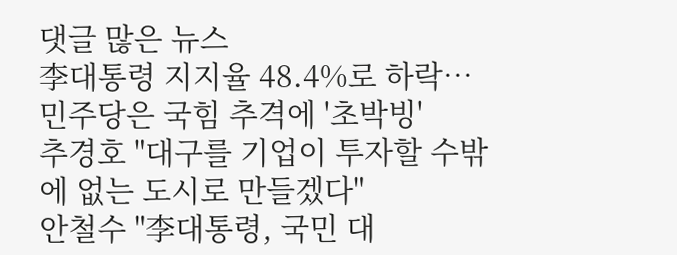댓글 많은 뉴스
李대통령 지지율 48.4%로 하락…민주당은 국힘 추격에 '초박빙'
추경호 "대구를 기업이 투자할 수밖에 없는 도시로 만들겠다"
안철수 "李대통령, 국민 대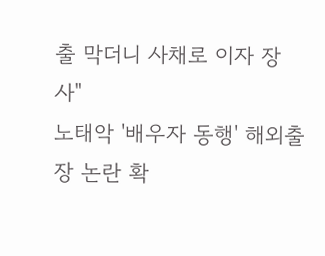출 막더니 사채로 이자 장사"
노태악 '배우자 동행' 해외출장 논란 확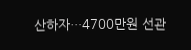산하자…4700만원 선관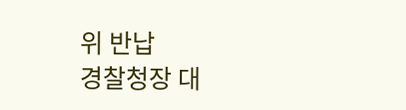위 반납
경찰청장 대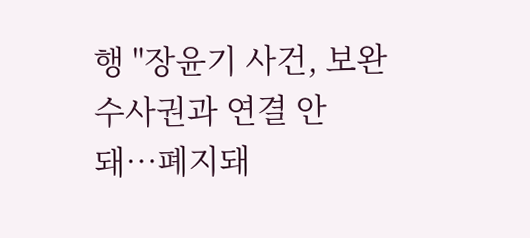행 "장윤기 사건, 보완수사권과 연결 안 돼…폐지돼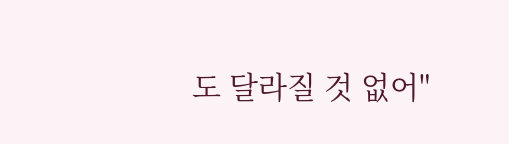도 달라질 것 없어"